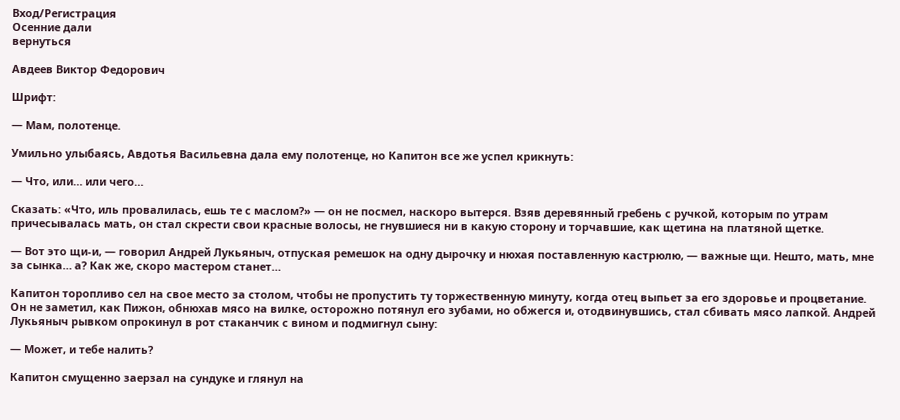Вход/Регистрация
Осенние дали
вернуться

Авдеев Виктор Федорович

Шрифт:

— Мам, полотенце.

Умильно улыбаясь, Авдотья Васильевна дала ему полотенце, но Капитон все же успел крикнуть:

— Что, или… или чего…

Сказать: «Что, иль провалилась, ешь те с маслом?» — он не посмел, наскоро вытерся. Взяв деревянный гребень с ручкой, которым по утрам причесывалась мать, он стал скрести свои красные волосы, не гнувшиеся ни в какую сторону и торчавшие, как щетина на платяной щетке.

— Вот это щи-и, — говорил Андрей Лукьяныч, отпуская ремешок на одну дырочку и нюхая поставленную кастрюлю, — важные щи. Нешто, мать, мне за сынка… а? Как же, скоро мастером станет…

Капитон торопливо сел на свое место за столом, чтобы не пропустить ту торжественную минуту, когда отец выпьет за его здоровье и процветание. Он не заметил, как Пижон, обнюхав мясо на вилке, осторожно потянул его зубами, но обжегся и, отодвинувшись, стал сбивать мясо лапкой. Андрей Лукьяныч рывком опрокинул в рот стаканчик с вином и подмигнул сыну:

— Может, и тебе налить?

Капитон смущенно заерзал на сундуке и глянул на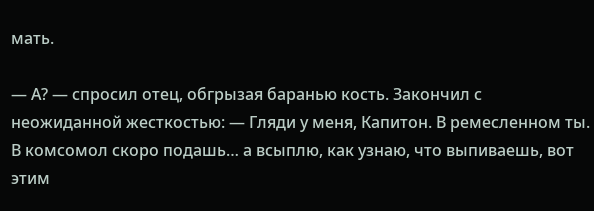мать.

— А? — спросил отец, обгрызая баранью кость. Закончил с неожиданной жесткостью: — Гляди у меня, Капитон. В ремесленном ты. В комсомол скоро подашь… а всыплю, как узнаю, что выпиваешь, вот этим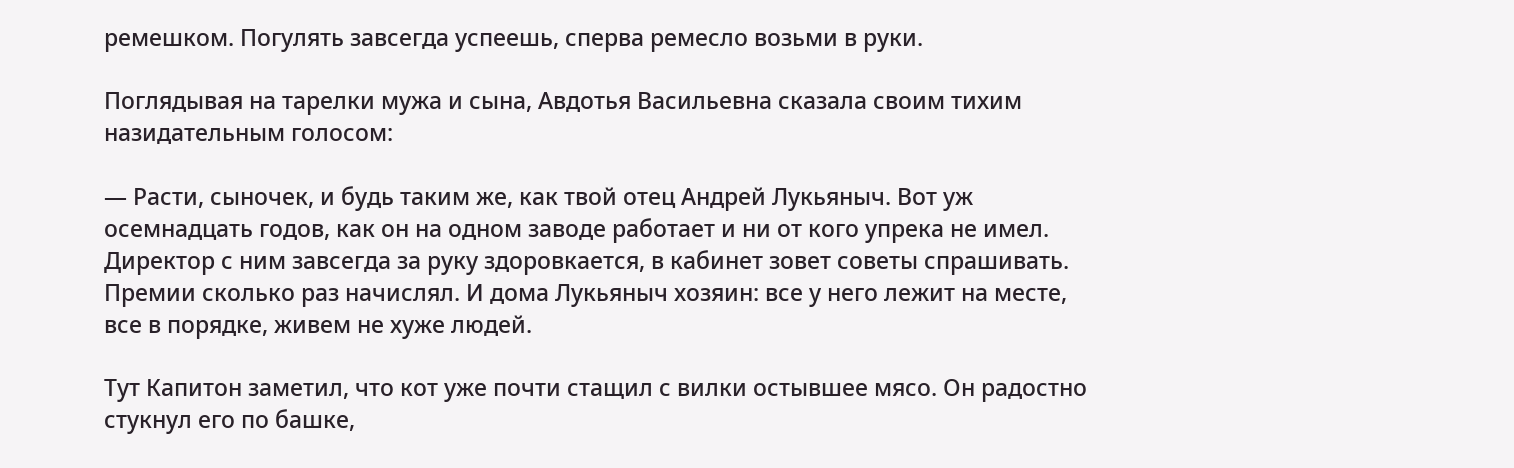ремешком. Погулять завсегда успеешь, сперва ремесло возьми в руки.

Поглядывая на тарелки мужа и сына, Авдотья Васильевна сказала своим тихим назидательным голосом:

— Расти, сыночек, и будь таким же, как твой отец Андрей Лукьяныч. Вот уж осемнадцать годов, как он на одном заводе работает и ни от кого упрека не имел. Директор с ним завсегда за руку здоровкается, в кабинет зовет советы спрашивать. Премии сколько раз начислял. И дома Лукьяныч хозяин: все у него лежит на месте, все в порядке, живем не хуже людей.

Тут Капитон заметил, что кот уже почти стащил с вилки остывшее мясо. Он радостно стукнул его по башке,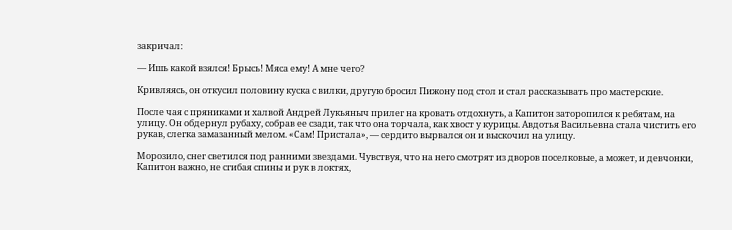закричал:

— Ишь какой взялся! Брысь! Мяса ему! А мне чего?

Кривляясь, он откусил половину куска с вилки, другую бросил Пижону под стол и стал рассказывать про мастерские.

После чая с пряниками и халвой Андрей Лукьяныч прилег на кровать отдохнуть, а Капитон заторопился к ребятам, на улицу. Он обдернул рубаху, собрав ее сзади, так что она торчала, как хвост у курицы. Авдотья Васильевна стала чистить его рукав, слегка замазанный мелом. «Сам! Пристала», — сердито вырвался он и выскочил на улицу.

Морозило, снег светился под ранними звездами. Чувствуя, что на него смотрят из дворов поселковые, а может, и девчонки, Капитон важно, не сгибая спины и рук в локтях,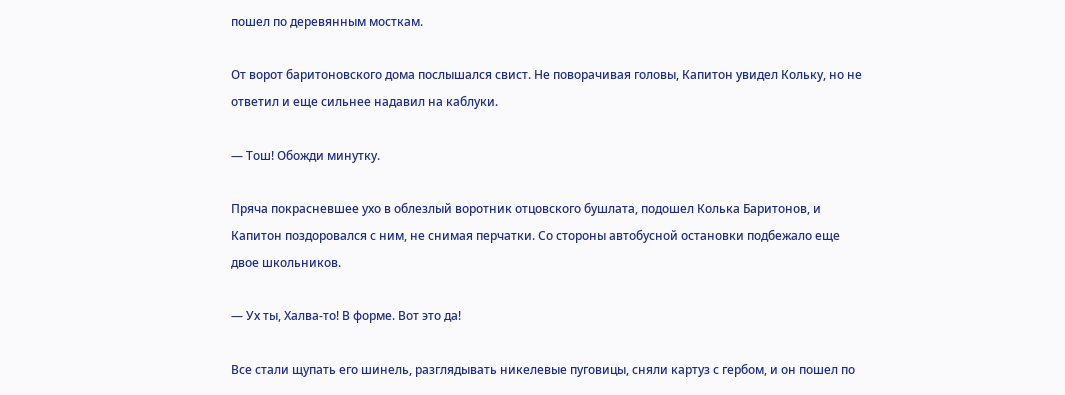пошел по деревянным мосткам.

От ворот баритоновского дома послышался свист. Не поворачивая головы, Капитон увидел Кольку, но не ответил и еще сильнее надавил на каблуки.

— Тош! Обожди минутку.

Пряча покрасневшее ухо в облезлый воротник отцовского бушлата, подошел Колька Баритонов, и Капитон поздоровался с ним, не снимая перчатки. Со стороны автобусной остановки подбежало еще двое школьников.

— Ух ты, Халва-то! В форме. Вот это да!

Все стали щупать его шинель, разглядывать никелевые пуговицы, сняли картуз с гербом, и он пошел по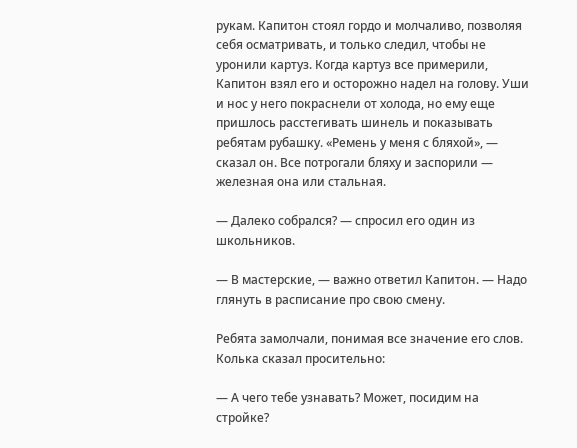рукам. Капитон стоял гордо и молчаливо, позволяя себя осматривать, и только следил, чтобы не уронили картуз. Когда картуз все примерили, Капитон взял его и осторожно надел на голову. Уши и нос у него покраснели от холода, но ему еще пришлось расстегивать шинель и показывать ребятам рубашку. «Ремень у меня с бляхой», — сказал он. Все потрогали бляху и заспорили — железная она или стальная.

— Далеко собрался? — спросил его один из школьников.

— В мастерские, — важно ответил Капитон. — Надо глянуть в расписание про свою смену.

Ребята замолчали, понимая все значение его слов. Колька сказал просительно:

— А чего тебе узнавать? Может, посидим на стройке?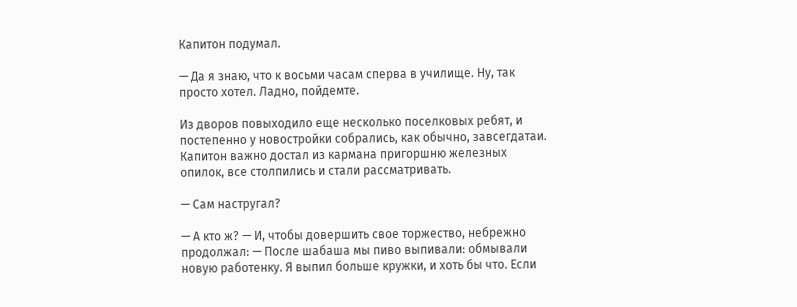Капитон подумал.

— Да я знаю, что к восьми часам сперва в училище. Ну, так просто хотел. Ладно, пойдемте.

Из дворов повыходило еще несколько поселковых ребят, и постепенно у новостройки собрались, как обычно, завсегдатаи. Капитон важно достал из кармана пригоршню железных опилок, все столпились и стали рассматривать.

— Сам настругал?

— А кто ж? — И, чтобы довершить свое торжество, небрежно продолжал: — После шабаша мы пиво выпивали: обмывали новую работенку. Я выпил больше кружки, и хоть бы что. Если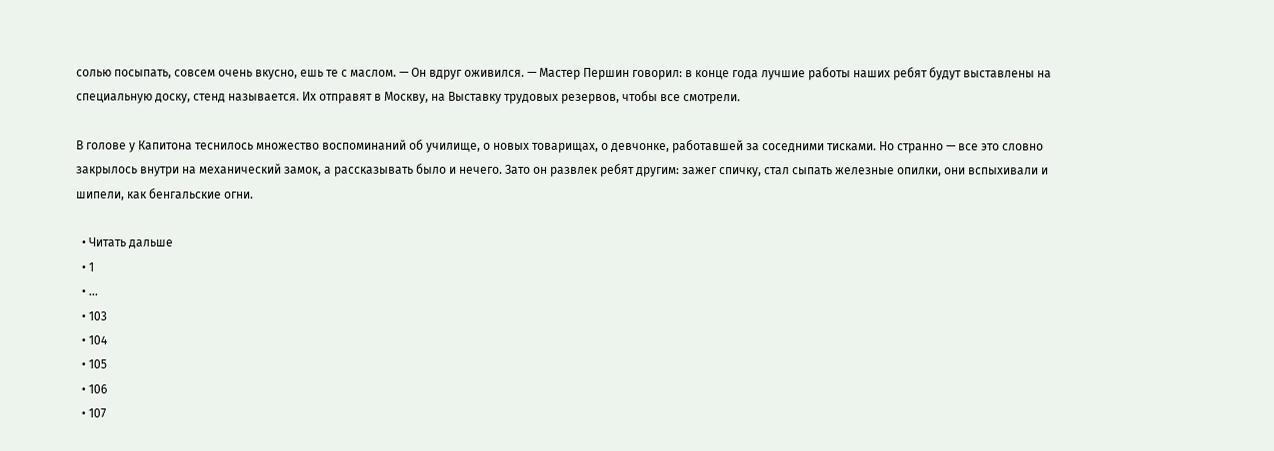солью посыпать, совсем очень вкусно, ешь те с маслом. — Он вдруг оживился. — Мастер Першин говорил: в конце года лучшие работы наших ребят будут выставлены на специальную доску, стенд называется. Их отправят в Москву, на Выставку трудовых резервов, чтобы все смотрели.

В голове у Капитона теснилось множество воспоминаний об училище, о новых товарищах, о девчонке, работавшей за соседними тисками. Но странно — все это словно закрылось внутри на механический замок, а рассказывать было и нечего. Зато он развлек ребят другим: зажег спичку, стал сыпать железные опилки, они вспыхивали и шипели, как бенгальские огни.

  • Читать дальше
  • 1
  • ...
  • 103
  • 104
  • 105
  • 106
  • 107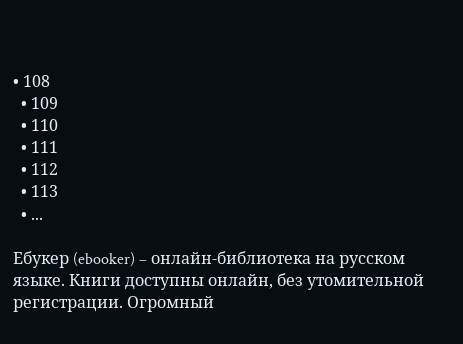• 108
  • 109
  • 110
  • 111
  • 112
  • 113
  • ...

Ебукер (ebooker) – онлайн-библиотека на русском языке. Книги доступны онлайн, без утомительной регистрации. Огромный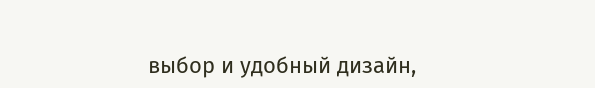выбор и удобный дизайн,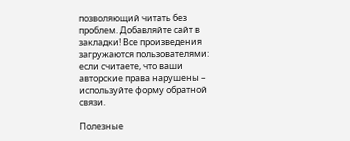позволяющий читать без проблем. Добавляйте сайт в закладки! Все произведения загружаются пользователями: если считаете, что ваши авторские права нарушены – используйте форму обратной связи.

Полезные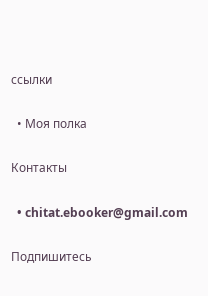ссылки

  • Моя полка

Контакты

  • chitat.ebooker@gmail.com

Подпишитесь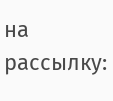на рассылку: